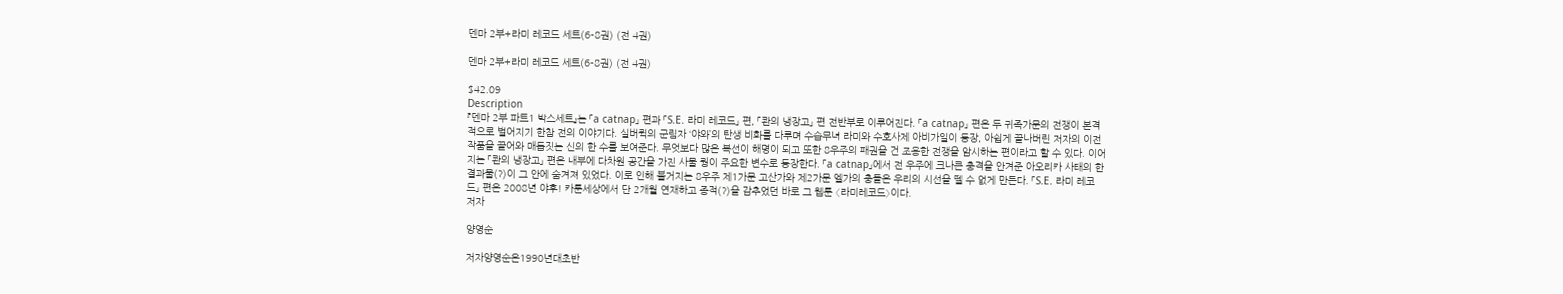덴마 2부+라미 레코드 세트(6-8권) (전 4권)

덴마 2부+라미 레코드 세트(6-8권) (전 4권)

$42.09
Description
『덴마 2부 파트1 박스세트』는 「a catnap」 편과 「S.E. 라미 레코드」 편, 「콴의 냉장고」 편 전반부로 이루어진다. 「a catnap」 편은 두 귀족가문의 전쟁이 본격적으로 벌어지기 한참 전의 이야기다. 실버퀵의 군림자 ‘야와’의 탄생 비화를 다루며 수습무녀 라미와 수호사제 아비가일이 등장, 아쉽게 끝나버린 저자의 이전 작품을 끌어와 매듭짓는 신의 한 수를 보여준다. 무엇보다 많은 복선이 해명이 되고 또한 8우주의 패권을 건 조용한 전쟁을 암시하는 편이라고 할 수 있다. 이어지는 「콴의 냉장고」 편은 내부에 다차원 공간을 가진 사물 퀑이 주요한 변수로 등장한다. 「a catnap」에서 전 우주에 크나큰 충격을 안겨준 아오리카 사태의 한 결과물(?)이 그 안에 숨겨져 있었다. 이로 인해 불거지는 8우주 제1가문 고산가와 제2가문 엘가의 충돌은 우리의 시선을 뗄 수 없게 만든다. 「S.E. 라미 레코드」 편은 2008년 야후! 카툰세상에서 단 2개월 연재하고 종적(?)을 감추었던 바로 그 웹툰 〈라미레코드〉이다.
저자

양영순

저자양영순은1990년대초반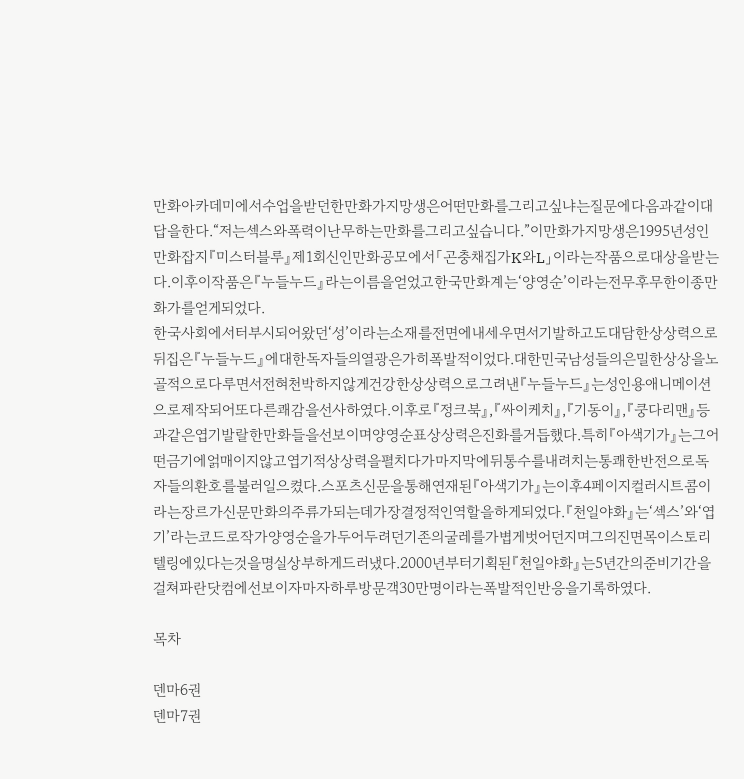만화아카데미에서수업을받던한만화가지망생은어떤만화를그리고싶냐는질문에다음과같이대답을한다.“저는섹스와폭력이난무하는만화를그리고싶습니다.”이만화가지망생은1995년성인만화잡지『미스터블루』제1회신인만화공모에서「곤충채집가K와L」이라는작품으로대상을받는다.이후이작품은『누들누드』라는이름을얻었고한국만화계는‘양영순’이라는전무후무한이종만화가를얻게되었다.
한국사회에서터부시되어왔던‘성’이라는소재를전면에내세우면서기발하고도대담한상상력으로뒤집은『누들누드』에대한독자들의열광은가히폭발적이었다.대한민국남성들의은밀한상상을노골적으로다루면서전혀천박하지않게건강한상상력으로그려낸『누들누드』는성인용애니메이션으로제작되어또다른쾌감을선사하였다.이후로『정크북』,『싸이케치』,『기동이』,『쿵다리맨』등과같은엽기발랄한만화들을선보이며양영순표상상력은진화를거듭했다.특히『아색기가』는그어떤금기에얽매이지않고엽기적상상력을펼치다가마지막에뒤통수를내려치는통쾌한반전으로독자들의환호를불러일으켰다.스포츠신문을통해연재된『아색기가』는이후4페이지컬러시트콤이라는장르가신문만화의주류가되는데가장결정적인역할을하게되었다.『천일야화』는‘섹스’와‘엽기’라는코드로작가양영순을가두어두려던기존의굴레를가볍게벗어던지며그의진면목이스토리텔링에있다는것을명실상부하게드러냈다.2000년부터기획된『천일야화』는5년간의준비기간을걸쳐파란닷컴에선보이자마자하루방문객30만명이라는폭발적인반응을기록하였다.

목차

덴마6권
덴마7권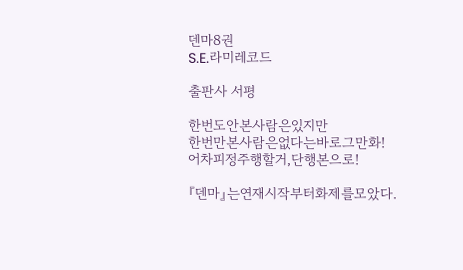덴마8권
S.E.라미레코드

출판사 서평

한번도안본사람은있지만
한번만본사람은없다는바로그만화!
어차피정주행할거,단행본으로!

『덴마』는연재시작부터화제를모았다.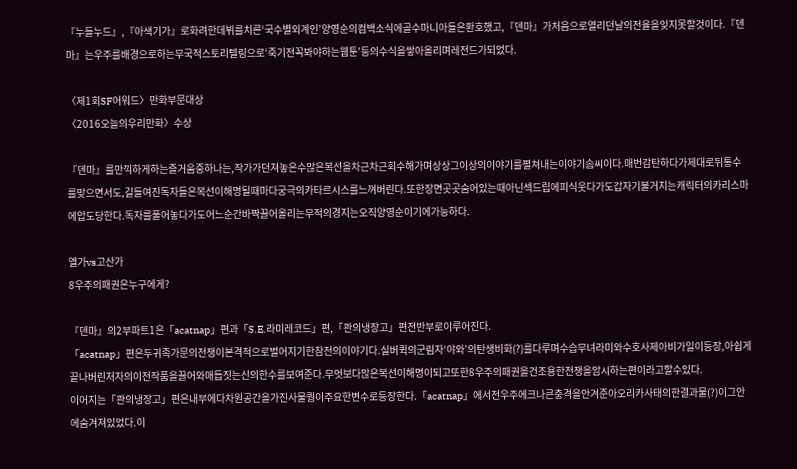『누들누드』,『아색기가』로화려한데뷔를치른‘국수별외계인’양영순의컴백소식에골수마니아들은환호했고,『덴마』가처음으로열리던날의전율을잊지못할것이다.『덴마』는우주를배경으로하는무국적스토리텔링으로‘죽기전꼭봐야하는웹툰’등의수식을쌓아올리며레전드가되었다.

〈제1회SF어워드〉만화부문대상
〈2016오늘의우리만화〉수상

『덴마』를만끽하게하는즐거움중하나는,작가가던져놓은수많은복선을차근차근회수해가며상상그이상의이야기를펼쳐내는이야기솜씨이다.매번감탄하다가제대로뒤통수를맞으면서도,길들여진독자들은복선이해명될때마다궁극의카타르시스를느껴버린다.또한장면곳곳숨어있는때아닌섹드립에피식웃다가도갑자기불거지는캐릭터의카리스마에압도당한다.독자를풀어놓다가도어느순간바짝끌어올리는무적의경지는오직양영순이기에가능하다.

엘가vs고산가
8우주의패권은누구에게?

『덴마』의2부파트1은「acatnap」편과「S.E.라미레코드」편,「콴의냉장고」편전반부로이루어진다.
「acatnap」편은두귀족가문의전쟁이본격적으로벌어지기한참전의이야기다.실버퀵의군림자‘야와’의탄생비화(?)를다루며수습무녀라미와수호사제아비가일이등장,아쉽게끝나버린저자의이전작품을끌어와매듭짓는신의한수를보여준다.무엇보다많은복선이해명이되고또한8우주의패권을건조용한전쟁을암시하는편이라고할수있다.
이어지는「콴의냉장고」편은내부에다차원공간을가진사물퀑이주요한변수로등장한다.「acatnap」에서전우주에크나큰충격을안겨준아오리카사태의한결과물(?)이그안에숨겨져있었다.이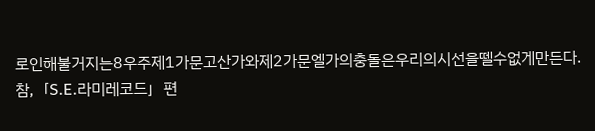로인해불거지는8우주제1가문고산가와제2가문엘가의충돌은우리의시선을뗄수없게만든다.
참,「S.E.라미레코드」편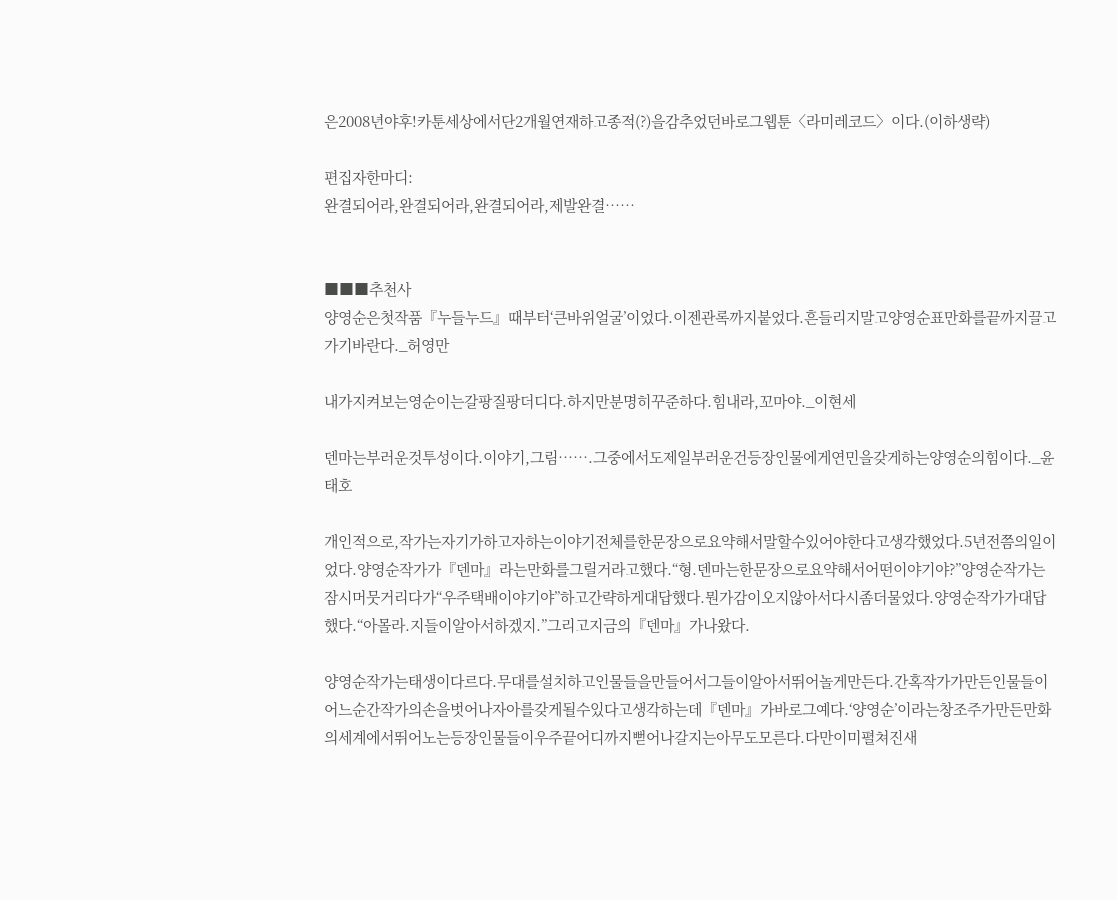은2008년야후!카툰세상에서단2개월연재하고종적(?)을감추었던바로그웹툰〈라미레코드〉이다.(이하생략)

편집자한마디:
완결되어라,완결되어라,완결되어라,제발완결……


■■■추천사
양영순은첫작품『누들누드』때부터‘큰바위얼굴’이었다.이젠관록까지붙었다.흔들리지말고양영순표만화를끝까지끌고가기바란다._허영만

내가지켜보는영순이는갈팡질팡더디다.하지만분명히꾸준하다.힘내라,꼬마야._이현세

덴마는부러운것투성이다.이야기,그림…….그중에서도제일부러운건등장인물에게연민을갖게하는양영순의힘이다._윤태호

개인적으로,작가는자기가하고자하는이야기전체를한문장으로요약해서말할수있어야한다고생각했었다.5년전쯤의일이었다.양영순작가가『덴마』라는만화를그릴거라고했다.“형.덴마는한문장으로요약해서어떤이야기야?”양영순작가는잠시머뭇거리다가“우주택배이야기야”하고간략하게대답했다.뭔가감이오지않아서다시좀더물었다.양영순작가가대답했다.“아몰라.지들이알아서하겠지.”그리고지금의『덴마』가나왔다.

양영순작가는태생이다르다.무대를설치하고인물들을만들어서그들이알아서뛰어놀게만든다.간혹작가가만든인물들이어느순간작가의손을벗어나자아를갖게될수있다고생각하는데『덴마』가바로그예다.‘양영순’이라는창조주가만든만화의세계에서뛰어노는등장인물들이우주끝어디까지뻗어나갈지는아무도모른다.다만이미펼쳐진새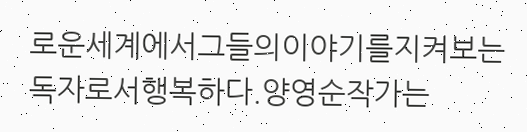로운세계에서그들의이야기를지켜보는독자로서행복하다.양영순작가는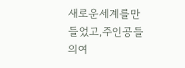새로운세계를만들었고,주인공들의여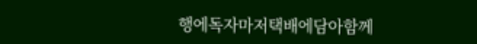행에독자마저택배에담아함께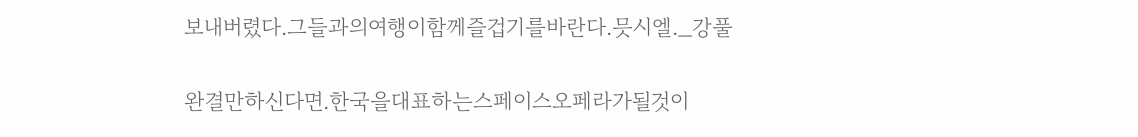보내버렸다.그들과의여행이함께즐겁기를바란다.믓시엘._강풀

완결만하신다면.한국을대표하는스페이스오페라가될것이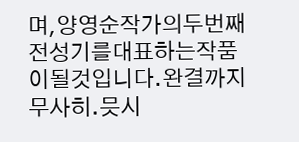며,양영순작가의두번째전성기를대표하는작품이될것입니다.완결까지무사히.믓시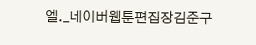엘._네이버웹툰편집장김준구